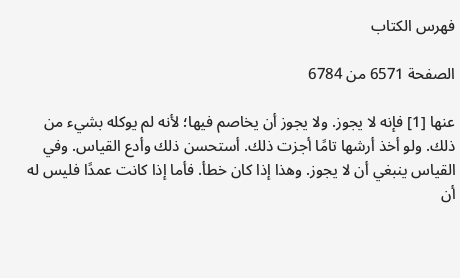فهرس الكتاب

الصفحة 6571 من 6784

عنها [1] فإنه لا يجوز. ولا يجوز أن يخاصم فيها؛ لأنه لم يوكله بشيء من ذلك. ولو أخذ أرشها تامًا أجزت ذلك. أستحسن ذلك وأدع القياس. وفي القياس ينبغي أن لا يجوز. وهذا إذا كان خطأ. فأما إذا كانت عمدًا فليس له أن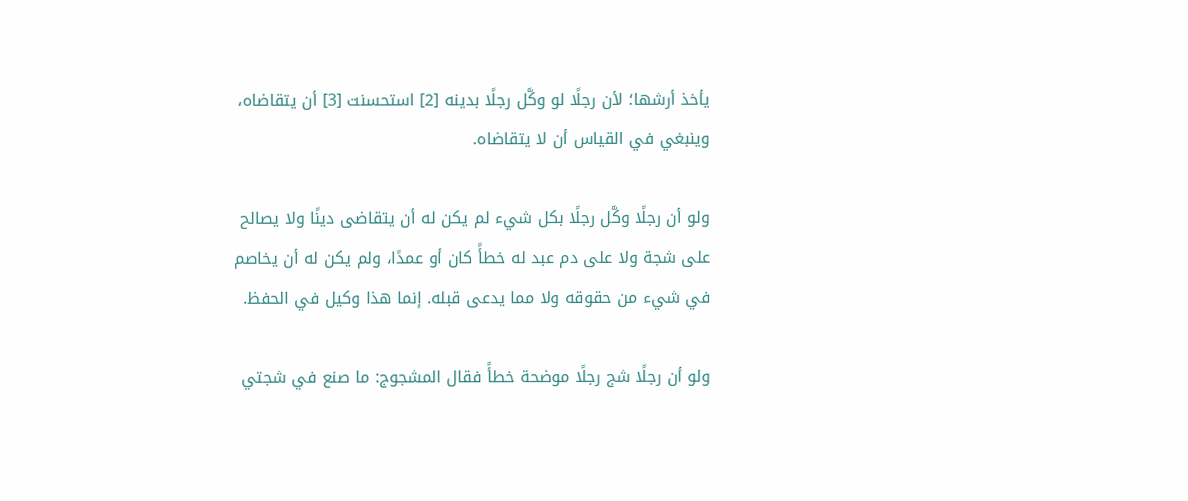يأخذ أرشها؛ لأن رجلًا لو وكَّل رجلًا بدينه [2] استحسنت [3] أن يتقاضاه، وينبغي في القياس أن لا يتقاضاه.

ولو أن رجلًا وكَّل رجلًا بكل شيء لم يكن له أن يتقاضى دينًا ولا يصالح على شجة ولا على دم عبد له خطأً كان أو عمدًا، ولم يكن له أن يخاصم في شيء من حقوقه ولا مما يدعى قبله. إنما هذا وكيل في الحفظ.

ولو أن رجلًا شج رجلًا موضحة خطأً فقال المشجوج: ما صنع في شجتي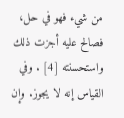من شيء فهو في حل، فصالح عليه أجزت ذلك واستحسنته [4] . وفي القياس إنه لا يجوز. وإن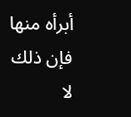أبرأه منها فإن ذلك لا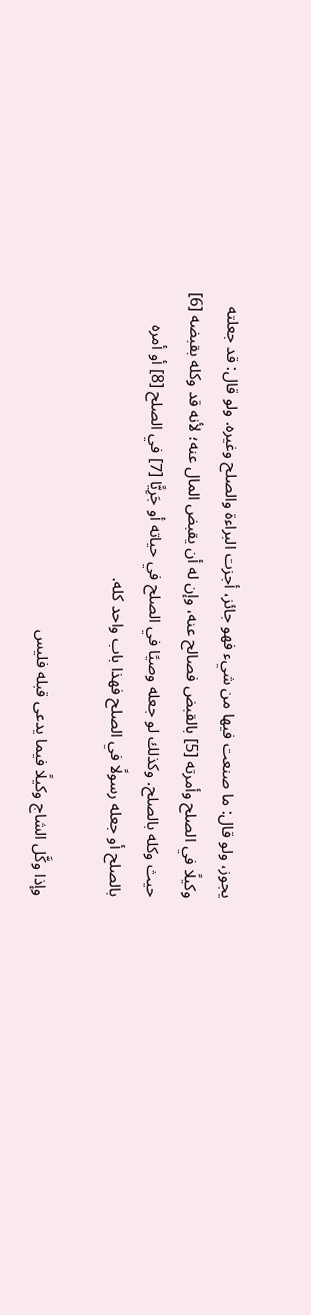يجوز، ولو قال: ما صنعت فيها من شيء فهو جائز، أجزت البراءة والصلح وغيره. ولو قال: قد جعلته وكيلًا في الصلح وأمرته [5] بالقبض فصالح عنه، وإن له أن يقبض المال عنه؛ لأنه قد وكله بقبضه [6] حيث وكله بالصلح. وكذلك لو جعله وصيًا في الصلح في حياته أو جَرِيًّا [7] في الصلح [8] أو أمره بالصلح أو جعله رسولًا في الصلح فهذا باب واحد كله.

وإذا وكَّل الشاج وكيلًا فيما يدعى قبله فليس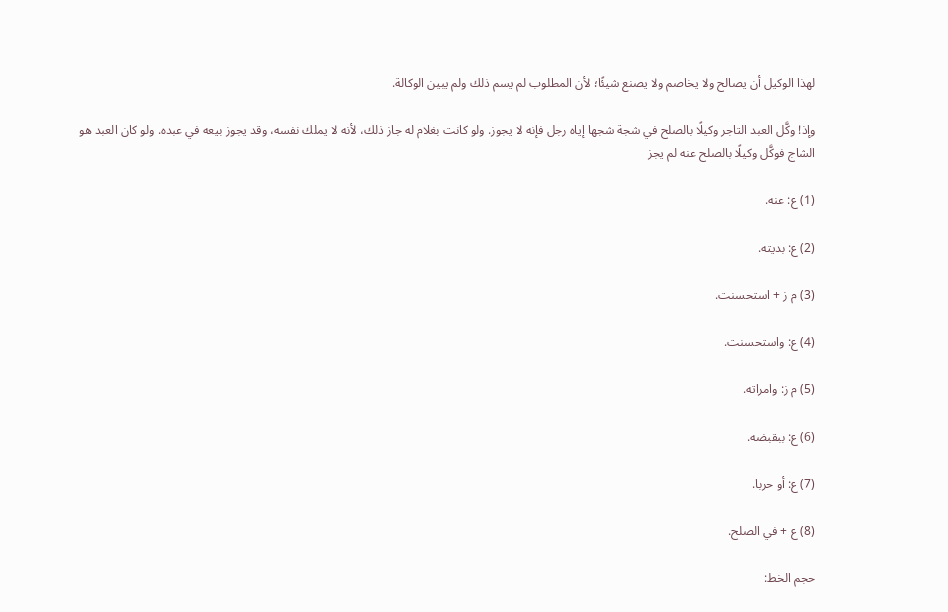لهذا الوكيل أن يصالح ولا يخاصم ولا يصنع شيئًا؛ لأن المطلوب لم يسم ذلك ولم يبين الوكالة.

وإذ! وكَّل العبد التاجر وكيلًا بالصلح في شجة شجها إياه رجل فإنه لا يجوز. ولو كانت بغلام له جاز ذلك، لأنه لا يملك نفسه، وقد يجوز بيعه في عبده. ولو كان العبد هو الشاج فوكَّل وكيلًا بالصلح عنه لم يجز

(1) ع: عنه.

(2) ع: بديته.

(3) م ز + استحسنت.

(4) ع: واستحسنت.

(5) م ز: وامراته.

(6) ع: ببقبضه.

(7) ع: أو حربا.

(8) ع + في الصلح.

حجم الخط: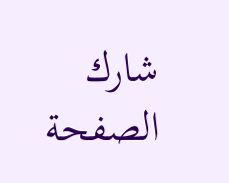شارك الصفحة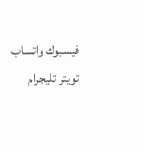فيسبوك واتساب تويتر تليجرام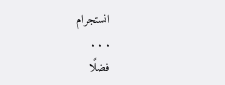انستجرام
. . .
فضلًا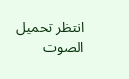انتظر تحميل الصوت